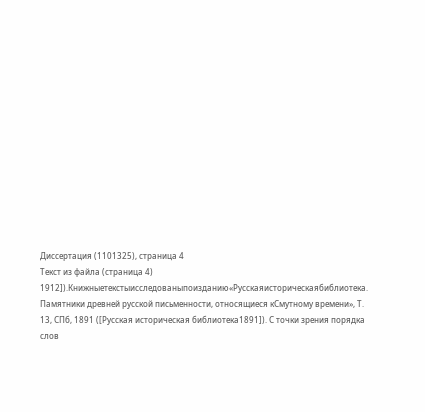Диссертация (1101325), страница 4
Текст из файла (страница 4)
1912]).Книжныетекстыисследованыпоизданию«Русскаяисторическаябиблиотека. Памятники древней русской письменности, относящиеся кСмутному времени», Т. 13, СПб, 1891 ([Русская историческая библиотека1891]). С точки зрения порядка слов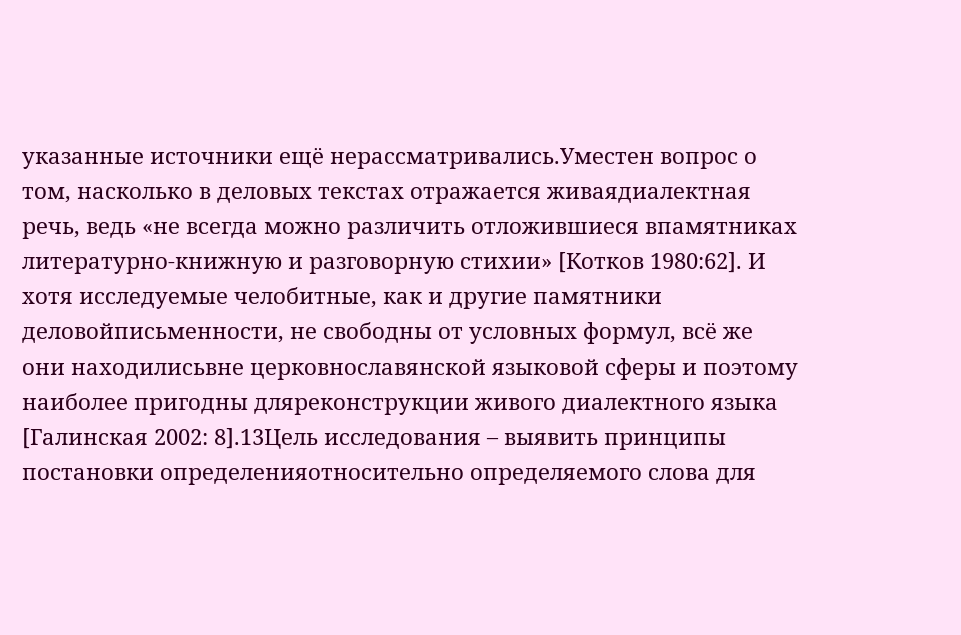указанные источники ещё нерассматривались.Уместен вопрос о том, насколько в деловых текстах отражается живаядиалектная речь, ведь «не всегда можно различить отложившиеся впамятниках литературно-книжную и разговорную стихии» [Котков 1980:62]. И хотя исследуемые челобитные, как и другие памятники деловойписьменности, не свободны от условных формул, всё же они находилисьвне церковнославянской языковой сферы и поэтому наиболее пригодны дляреконструкции живого диалектного языка [Галинская 2002: 8].13Цель исследования – выявить принципы постановки определенияотносительно определяемого слова для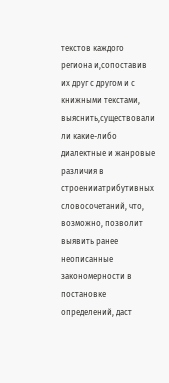текстов каждого региона и,сопоставив их друг с другом и с книжными текстами, выяснить,существовали ли какие-либо диалектные и жанровые различия в строенииатрибутивных словосочетаний, что, возможно, позволит выявить ранее неописанные закономерности в постановке определений, даст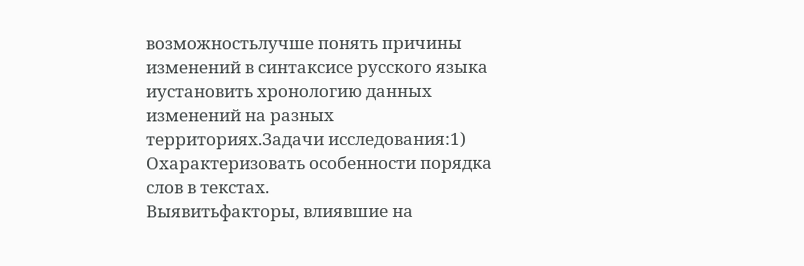возможностьлучше понять причины изменений в синтаксисе русского языка иустановить хронологию данных изменений на разных территориях.Задачи исследования:1) Охарактеризовать особенности порядка слов в текстах.
Выявитьфакторы, влиявшие на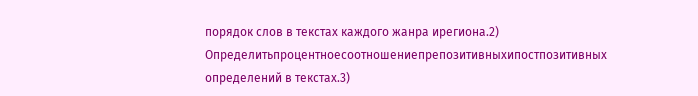порядок слов в текстах каждого жанра ирегиона.2) Определитьпроцентноесоотношениепрепозитивныхипостпозитивных определений в текстах.3)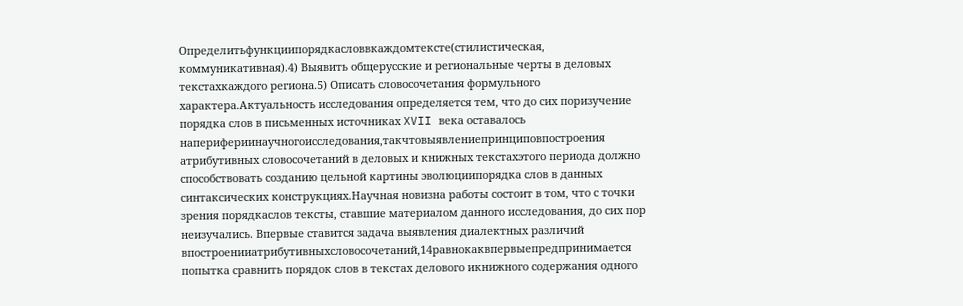Определитьфункциипорядкасловвкаждомтексте(стилистическая, коммуникативная).4) Выявить общерусские и региональные черты в деловых текстахкаждого региона.5) Описать словосочетания формульного характера.Актуальность исследования определяется тем, что до сих поризучение порядка слов в письменных источниках XVII века оставалось наперифериинаучногоисследования,такчтовыявлениепринциповпостроения атрибутивных словосочетаний в деловых и книжных текстахэтого периода должно способствовать созданию цельной картины эволюциипорядка слов в данных синтаксических конструкциях.Научная новизна работы состоит в том, что с точки зрения порядкаслов тексты, ставшие материалом данного исследования, до сих пор неизучались. Впервые ставится задача выявления диалектных различий впостроенииатрибутивныхсловосочетаний,14равнокаквпервыепредпринимается попытка сравнить порядок слов в текстах делового икнижного содержания одного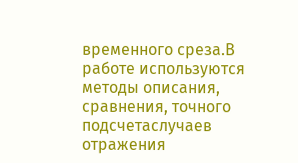временного среза.В работе используются методы описания, сравнения, точного подсчетаслучаев отражения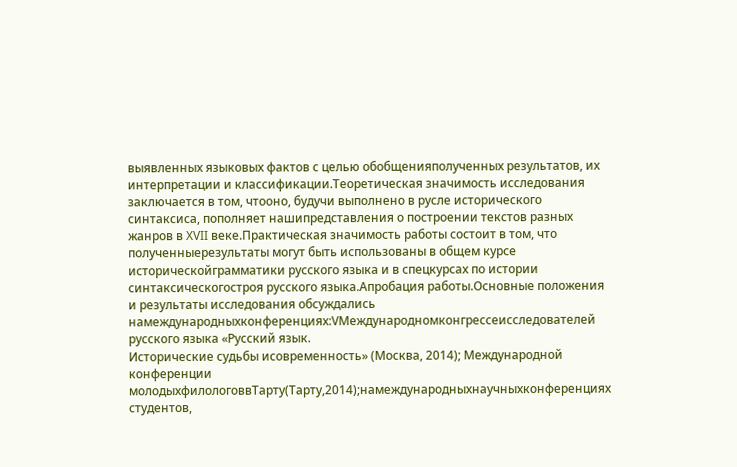выявленных языковых фактов с целью обобщенияполученных результатов, их интерпретации и классификации.Теоретическая значимость исследования заключается в том, чтооно, будучи выполнено в русле исторического синтаксиса, пополняет нашипредставления о построении текстов разных жанров в XVII веке.Практическая значимость работы состоит в том, что полученныерезультаты могут быть использованы в общем курсе историческойграмматики русского языка и в спецкурсах по истории синтаксическогостроя русского языка.Апробация работы.Основные положения и результаты исследования обсуждались намеждународныхконференциях:VМеждународномконгрессеисследователей русского языка «Русский язык.
Исторические судьбы исовременность» (Москва, 2014); Международной конференции молодыхфилологоввТарту(Тарту,2014);намеждународныхнаучныхконференциях студентов,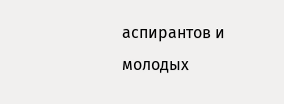аспирантов и молодых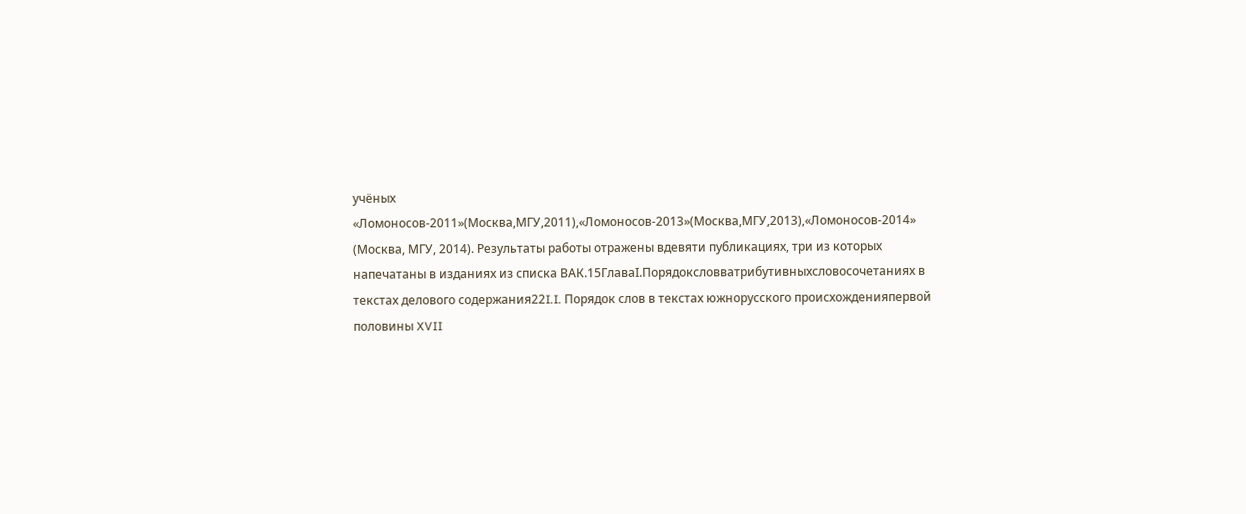учёных «Ломоносов-2011»(Москва,МГУ,2011),«Ломоносов-2013»(Москва,МГУ,2013),«Ломоносов-2014» (Москва, МГУ, 2014). Результаты работы отражены вдевяти публикациях, три из которых напечатаны в изданиях из списка ВАК.15ГлаваI.Порядоксловватрибутивныхсловосочетаниях в текстах делового содержания22I.I. Порядок слов в текстах южнорусского происхожденияпервой половины XVII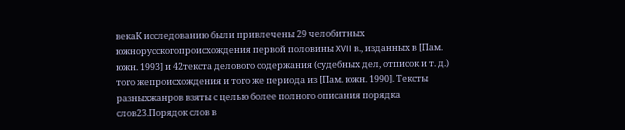векаК исследованию были привлечены 29 челобитных южнорусскогопроисхождения первой половины XVII в., изданных в [Пам.
южн. 1993] и 42текста делового содержания (судебных дел, отписок и т. д.) того жепроисхождения и того же периода из [Пам. южн. 1990]. Тексты разныхжанров взяты с целью более полного описания порядка слов23.Порядок слов в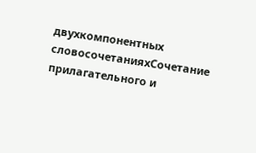двухкомпонентных словосочетанияхСочетание прилагательного и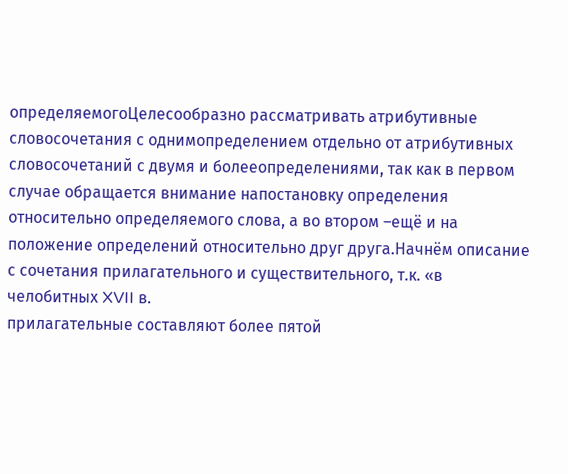определяемогоЦелесообразно рассматривать атрибутивные словосочетания с однимопределением отдельно от атрибутивных словосочетаний с двумя и болееопределениями, так как в первом случае обращается внимание напостановку определения относительно определяемого слова, а во втором –ещё и на положение определений относительно друг друга.Начнём описание с сочетания прилагательного и существительного, т.к. «в челобитных XVII в.
прилагательные составляют более пятой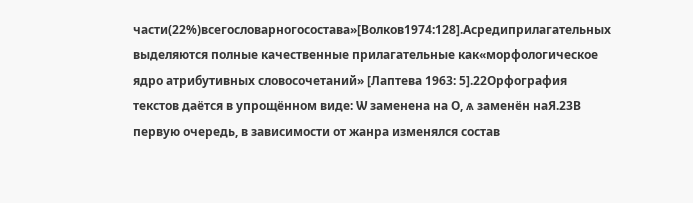части(22%)всегословарногосостава»[Волков1974:128].Асредиприлагательных выделяются полные качественные прилагательные как«морфологическое ядро атрибутивных словосочетаний» [Лаптева 1963: 5].22Орфография текстов даётся в упрощённом виде: Ѡ заменена на О, ѧ заменён наЯ.23В первую очередь, в зависимости от жанра изменялся состав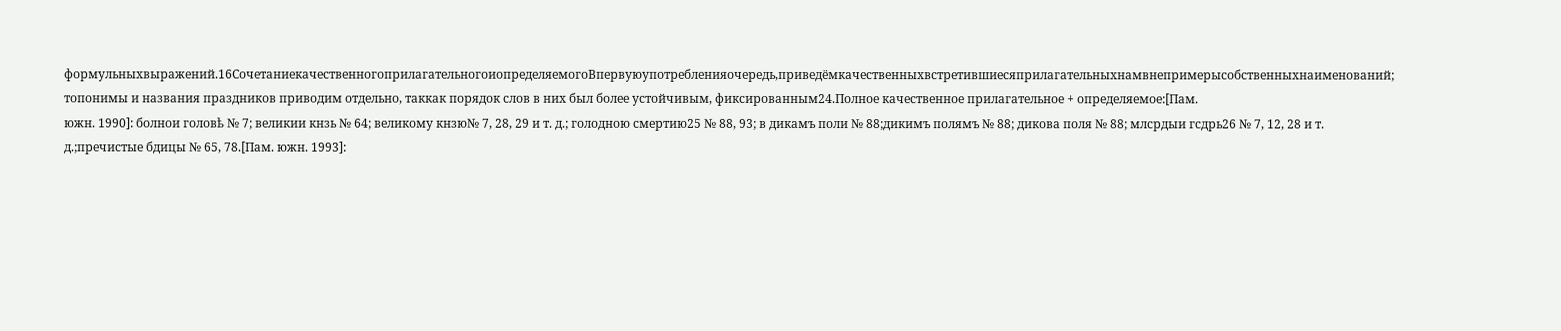формульныхвыражений.16СочетаниекачественногоприлагательногоиопределяемогоВпервуюупотребленияочередь,приведёмкачественныхвстретившиесяприлагательныхнамвнепримерысобственныхнаименований; топонимы и названия праздников приводим отдельно, таккак порядок слов в них был более устойчивым, фиксированным24.Полное качественное прилагательное + определяемое:[Пам.
южн. 1990]: болнои головѣ № 7; великии кнзь № 64; великому кнзю№ 7, 28, 29 и т. д.; голодною смертию25 № 88, 93; в дикамъ поли № 88;дикимъ полямъ № 88; дикова поля № 88; млсрдыи гсдрь26 № 7, 12, 28 и т. д.;пречистые бдицы № 65, 78.[Пам. южн. 1993]: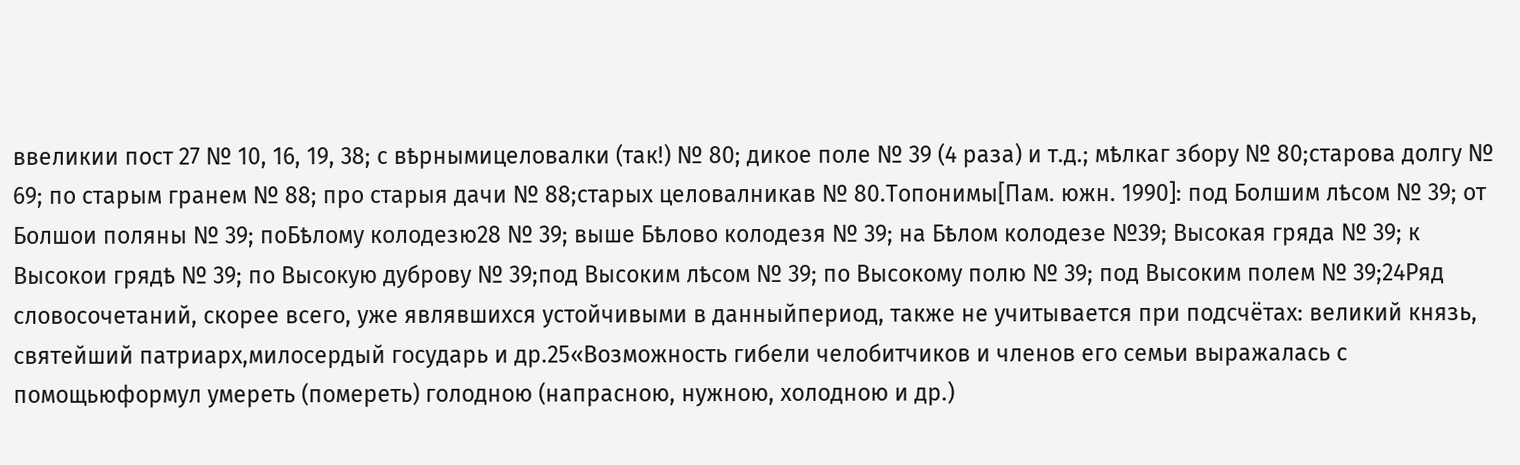ввеликии пост 27 № 10, 16, 19, 38; с вѣрнымицеловалки (так!) № 80; дикое поле № 39 (4 раза) и т.д.; мѣлкаг збору № 80;старова долгу № 69; по старым гранем № 88; про старыя дачи № 88;старых целовалникав № 80.Топонимы[Пам. южн. 1990]: под Болшим лѣсом № 39; от Болшои поляны № 39; поБѣлому колодезю28 № 39; выше Бѣлово колодезя № 39; на Бѣлом колодезе №39; Высокая гряда № 39; к Высокои грядѣ № 39; по Высокую дуброву № 39;под Высоким лѣсом № 39; по Высокому полю № 39; под Высоким полем № 39;24Ряд словосочетаний, скорее всего, уже являвшихся устойчивыми в данныйпериод, также не учитывается при подсчётах: великий князь, святейший патриарх,милосердый государь и др.25«Возможность гибели челобитчиков и членов его семьи выражалась с помощьюформул умереть (помереть) голодною (напрасною, нужною, холодною и др.)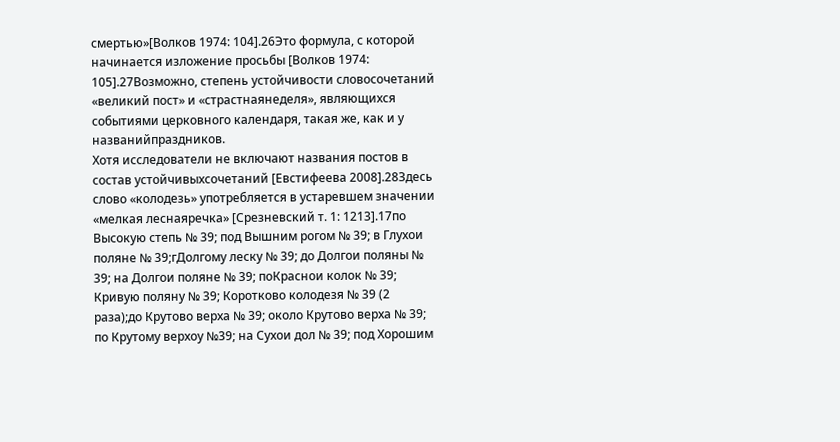смертью»[Волков 1974: 104].26Это формула, с которой начинается изложение просьбы [Волков 1974: 105].27Возможно, степень устойчивости словосочетаний «великий пост» и «страстнаянеделя», являющихся событиями церковного календаря, такая же, как и у названийпраздников.
Хотя исследователи не включают названия постов в состав устойчивыхсочетаний [Евстифеева 2008].28Здесь слово «колодезь» употребляется в устаревшем значении «мелкая леснаяречка» [Срезневский т. 1: 1213].17по Высокую степь № 39; под Вышним рогом № 39; в Глухои поляне № 39;гДолгому леску № 39; до Долгои поляны № 39; на Долгои поляне № 39; поКраснои колок № 39; Кривую поляну № 39; Коротково колодезя № 39 (2 раза);до Крутово верха № 39; около Крутово верха № 39; по Крутому верхоу №39; на Сухои дол № 39; под Хорошим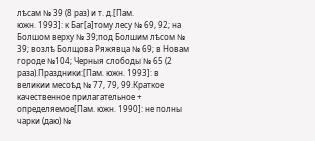лѣсам № 39 (8 раз) и т. д.[Пам.
южн. 1993]: к Баг[а]тому лесу № 69, 92; на Болшом верху № 39;под Болшим лѣсом № 39; возлѣ Болщова Ряжявца № 69; в Новам городе №104; Черныя слободы № 65 (2 раза).Праздники:[Пам. южн. 1993]: в великии месоѣд № 77, 79, 99.Краткое качественное прилагательное + определяемое[Пам. южн. 1990]: не полны чарки (даю) №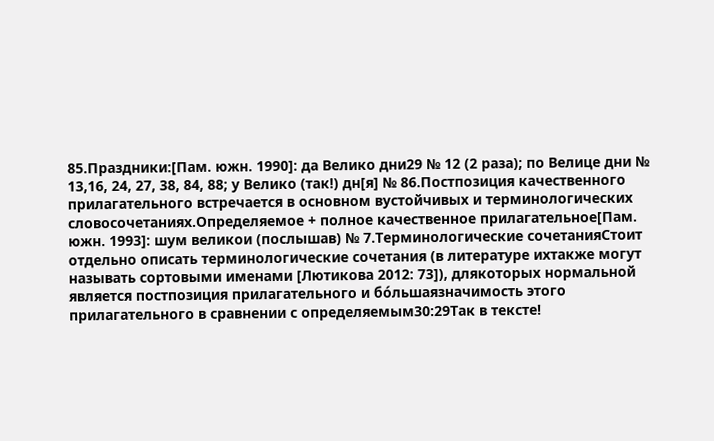85.Праздники:[Пам. южн. 1990]: да Велико дни29 № 12 (2 раза); по Велице дни № 13,16, 24, 27, 38, 84, 88; у Велико (так!) дн[я] № 86.Постпозиция качественного прилагательного встречается в основном вустойчивых и терминологических словосочетаниях.Определяемое + полное качественное прилагательное[Пам.
южн. 1993]: шум великои (послышав) № 7.Терминологические сочетанияСтоит отдельно описать терминологические сочетания (в литературе ихтакже могут называть сортовыми именами [Лютикова 2012: 73]), длякоторых нормальной является постпозиция прилагательного и бóльшаязначимость этого прилагательного в сравнении с определяемым30:29Так в тексте!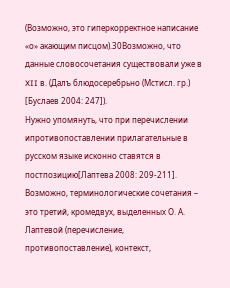(Возможно, это гиперкорректное написание «о» акающим писцом).30Возможно, что данные словосочетания существовали уже в XII в. (Далъ блюдосеребрьно (Мстисл. гр.) [Буслаев 2004: 247]).
Нужно упомянуть, что при перечислении ипротивопоставлении прилагательные в русском языке исконно ставятся в постпозицию[Лаптева 2008: 209-211]. Возможно, терминологические сочетания – это третий, кромедвух, выделенных О. А. Лаптевой (перечисление, противопоставление), контекст,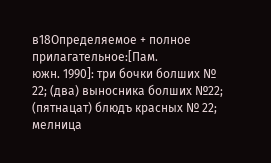в18Определяемое + полное прилагательное:[Пам.
южн. 1990]: три бочки болших № 22; (два) выносника болших №22; (пятнацат) блюдъ красных № 22; мелница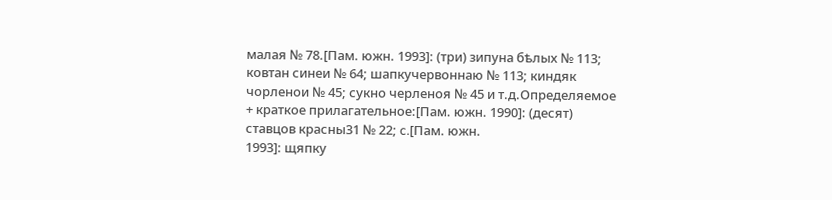малая № 78.[Пам. южн. 1993]: (три) зипуна бѣлых № 113; ковтан синеи № 64; шапкучервоннаю № 113; киндяк чорленои № 45; сукно черленоя № 45 и т.д.Определяемое + краткое прилагательное:[Пам. южн. 1990]: (десят) ставцов красны31 № 22; c.[Пам. южн.
1993]: щяпку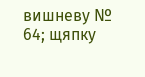вишневу № 64; щяпку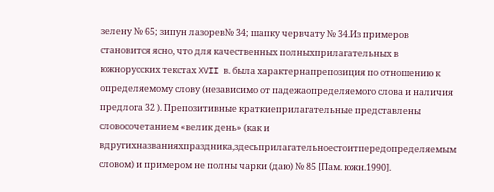зелену № 65; зипун лазорев№ 34; шапку червчату № 34.Из примеров становится ясно, что для качественных полныхприлагательных в южнорусских текстах XVII в. была характернапрепозиция по отношению к определяемому слову (независимо от падежаопределяемого слова и наличия предлога 32 ). Препозитивные краткиеприлагательные представлены словосочетанием «велик день» (как и вдругихназванияхпраздника,здесьприлагательноестоитпередопределяемым словом) и примером не полны чарки (даю) № 85 [Пам. южн.1990].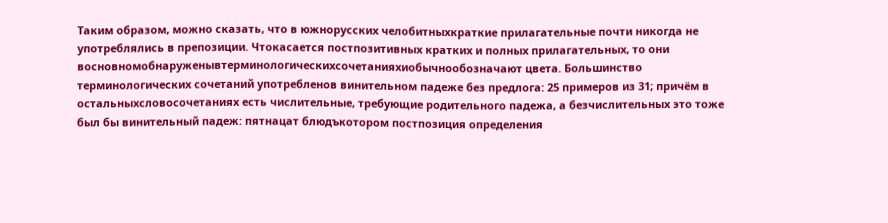Таким образом, можно сказать, что в южнорусских челобитныхкраткие прилагательные почти никогда не употреблялись в препозиции. Чтокасается постпозитивных кратких и полных прилагательных, то они восновномобнаруженывтерминологическихсочетанияхиобычнообозначают цвета. Большинство терминологических сочетаний употребленов винительном падеже без предлога: 25 примеров из 31; причём в остальныхсловосочетаниях есть числительные, требующие родительного падежа, а безчислительных это тоже был бы винительный падеж: пятнацат блюдъкотором постпозиция определения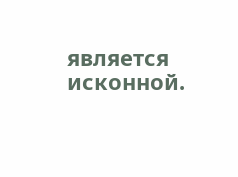является исконной.